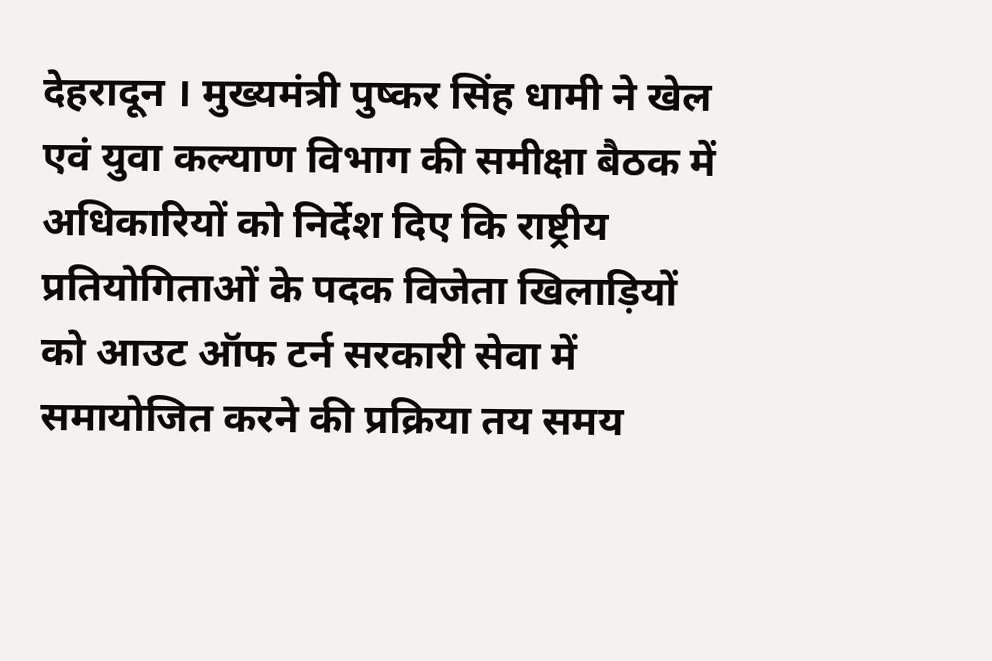देहरादून । मुख्यमंत्री पुष्कर सिंह धामी ने खेल एवं युवा कल्याण विभाग की समीक्षा बैठक में अधिकारियों को निर्देश दिए कि राष्ट्रीय प्रतियोगिताओं के पदक विजेता खिलाड़ियों को आउट ऑफ टर्न सरकारी सेवा में समायोजित करने की प्रक्रिया तय समय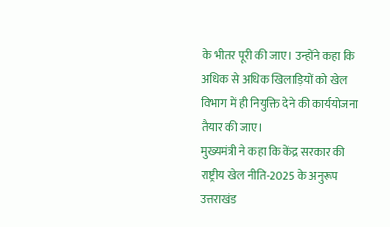के भीतर पूरी की जाए। उन्होंने कहा कि अधिक से अधिक खिलाड़ियों को खेल विभाग में ही नियुक्ति देने की कार्ययोजना तैयार की जाए।
मुख्यमंत्री ने कहा कि केंद्र सरकार की राष्ट्रीय खेल नीति-2025 के अनुरूप उत्तराखंड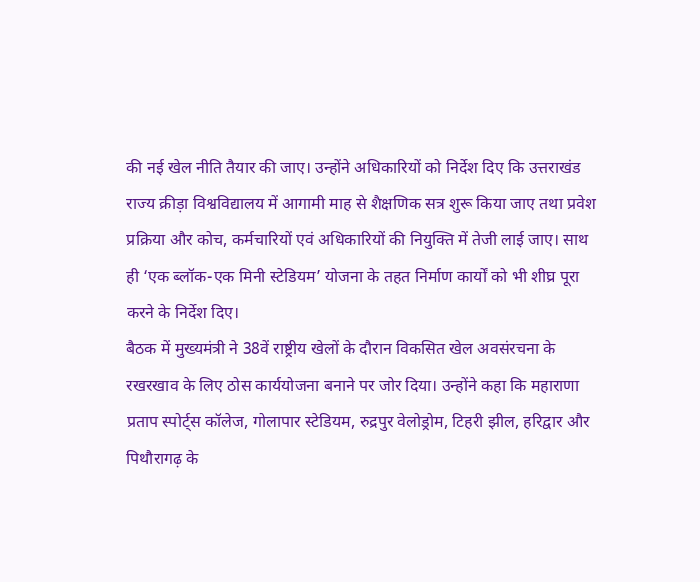की नई खेल नीति तैयार की जाए। उन्होंने अधिकारियों को निर्देश दिए कि उत्तराखंड राज्य क्रीड़ा विश्वविद्यालय में आगामी माह से शैक्षणिक सत्र शुरू किया जाए तथा प्रवेश प्रक्रिया और कोच, कर्मचारियों एवं अधिकारियों की नियुक्ति में तेजी लाई जाए। साथ ही ‘एक ब्लॉक-एक मिनी स्टेडियम’ योजना के तहत निर्माण कार्यों को भी शीघ्र पूरा करने के निर्देश दिए।
बैठक में मुख्यमंत्री ने 38वें राष्ट्रीय खेलों के दौरान विकसित खेल अवसंरचना के रखरखाव के लिए ठोस कार्ययोजना बनाने पर जोर दिया। उन्होंने कहा कि महाराणा प्रताप स्पोर्ट्स कॉलेज, गोलापार स्टेडियम, रुद्रपुर वेलोड्रोम, टिहरी झील, हरिद्वार और पिथौरागढ़ के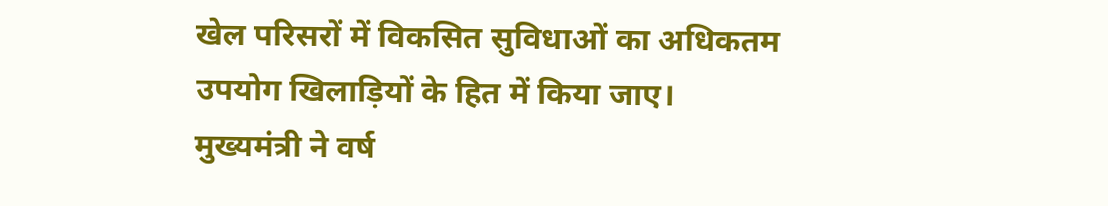खेल परिसरों में विकसित सुविधाओं का अधिकतम उपयोग खिलाड़ियों के हित में किया जाए।
मुख्यमंत्री ने वर्ष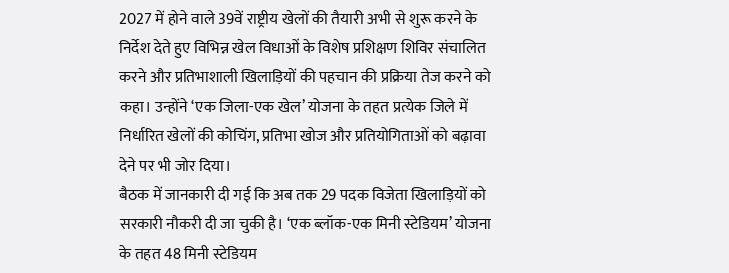2027 में होने वाले 39वें राष्ट्रीय खेलों की तैयारी अभी से शुरू करने के निर्देश देते हुए विभिन्न खेल विधाओं के विशेष प्रशिक्षण शिविर संचालित करने और प्रतिभाशाली खिलाड़ियों की पहचान की प्रक्रिया तेज करने को कहा। उन्होंने ‘एक जिला-एक खेल’ योजना के तहत प्रत्येक जिले में निर्धारित खेलों की कोचिंग, प्रतिभा खोज और प्रतियोगिताओं को बढ़ावा देने पर भी जोर दिया।
बैठक में जानकारी दी गई कि अब तक 29 पदक विजेता खिलाड़ियों को सरकारी नौकरी दी जा चुकी है। ‘एक ब्लॉक-एक मिनी स्टेडियम’ योजना के तहत 48 मिनी स्टेडियम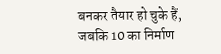बनकर तैयार हो चुके हैं, जबकि 10 का निर्माण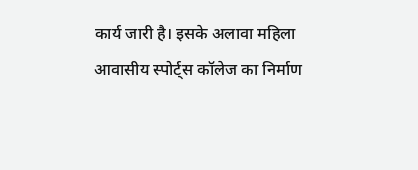कार्य जारी है। इसके अलावा महिला आवासीय स्पोर्ट्स कॉलेज का निर्माण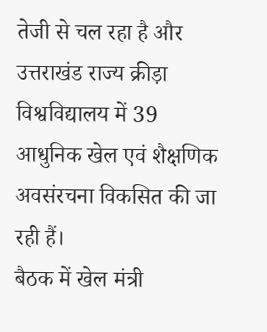तेजी से चल रहा है और उत्तराखंड राज्य क्रीड़ा विश्वविद्यालय में 39 आधुनिक खेल एवं शैक्षणिक अवसंरचना विकसित की जा रही हैं।
बैठक में खेल मंत्री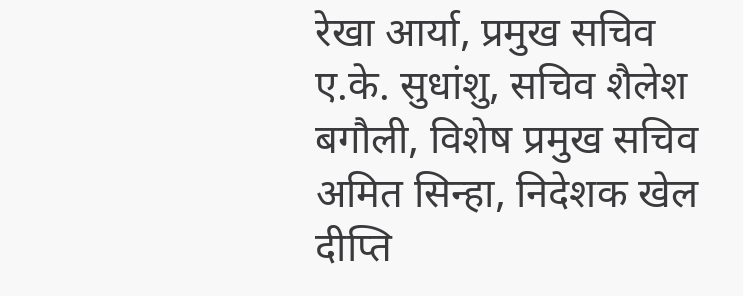रेखा आर्या, प्रमुख सचिव ए.के. सुधांशु, सचिव शैलेश बगौली, विशेष प्रमुख सचिव अमित सिन्हा, निदेशक खेल दीप्ति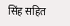सिंह सहित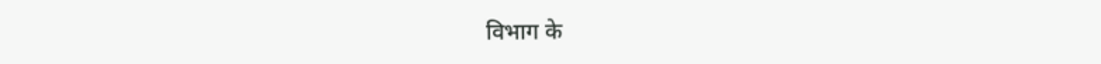विभाग के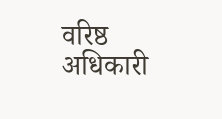वरिष्ठ अधिकारी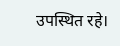उपस्थित रहे।